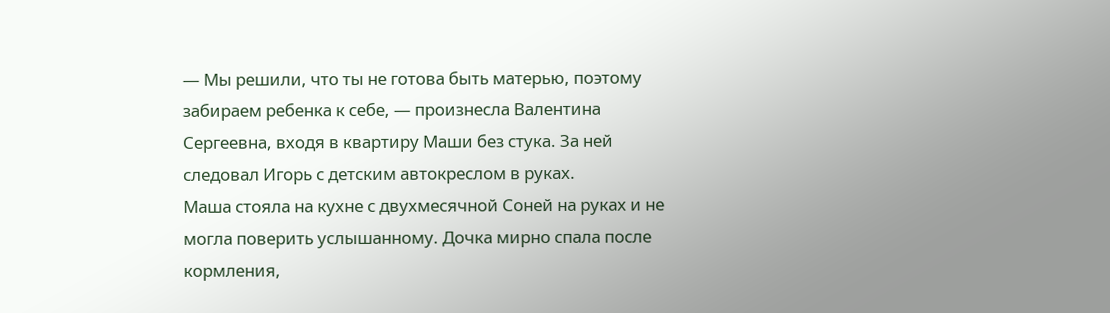— Мы решили, что ты не готова быть матерью, поэтому забираем ребенка к себе, — произнесла Валентина Сергеевна, входя в квартиру Маши без стука. За ней следовал Игорь с детским автокреслом в руках.
Маша стояла на кухне с двухмесячной Соней на руках и не могла поверить услышанному. Дочка мирно спала после кормления,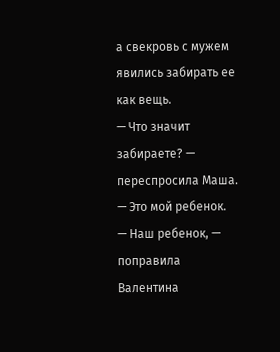а свекровь с мужем явились забирать ее как вещь.
— Что значит забираете? — переспросила Маша. — Это мой ребенок.
— Наш ребенок, — поправила Валентина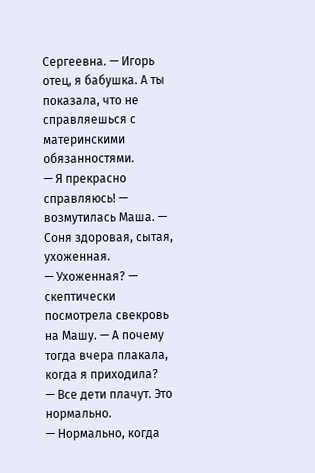Сергеевна. — Игорь отец, я бабушка. А ты показала, что не справляешься с материнскими обязанностями.
— Я прекрасно справляюсь! — возмутилась Маша. — Соня здоровая, сытая, ухоженная.
— Ухоженная? — скептически посмотрела свекровь на Машу. — А почему тогда вчера плакала, когда я приходила?
— Все дети плачут. Это нормально.
— Нормально, когда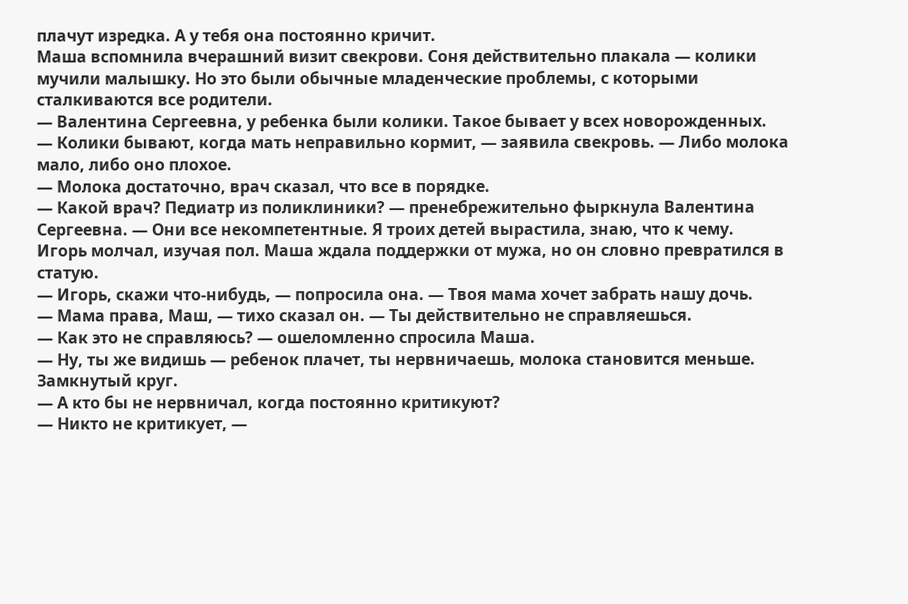плачут изредка. А у тебя она постоянно кричит.
Маша вспомнила вчерашний визит свекрови. Соня действительно плакала — колики мучили малышку. Но это были обычные младенческие проблемы, с которыми сталкиваются все родители.
— Валентина Сергеевна, у ребенка были колики. Такое бывает у всех новорожденных.
— Колики бывают, когда мать неправильно кормит, — заявила свекровь. — Либо молока мало, либо оно плохое.
— Молока достаточно, врач сказал, что все в порядке.
— Какой врач? Педиатр из поликлиники? — пренебрежительно фыркнула Валентина Сергеевна. — Они все некомпетентные. Я троих детей вырастила, знаю, что к чему.
Игорь молчал, изучая пол. Маша ждала поддержки от мужа, но он словно превратился в статую.
— Игорь, скажи что-нибудь, — попросила она. — Твоя мама хочет забрать нашу дочь.
— Мама права, Маш, — тихо сказал он. — Ты действительно не справляешься.
— Как это не справляюсь? — ошеломленно спросила Маша.
— Ну, ты же видишь — ребенок плачет, ты нервничаешь, молока становится меньше. Замкнутый круг.
— А кто бы не нервничал, когда постоянно критикуют?
— Никто не критикует, —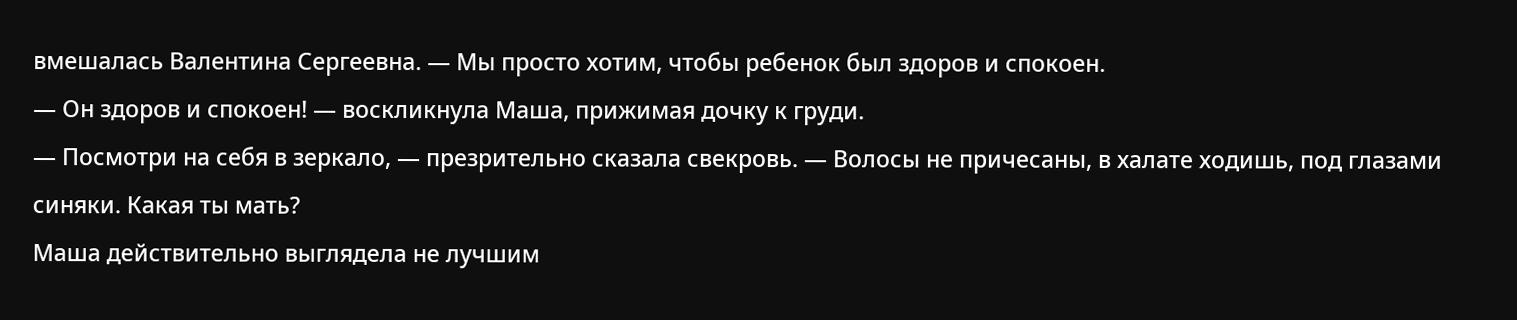вмешалась Валентина Сергеевна. — Мы просто хотим, чтобы ребенок был здоров и спокоен.
— Он здоров и спокоен! — воскликнула Маша, прижимая дочку к груди.
— Посмотри на себя в зеркало, — презрительно сказала свекровь. — Волосы не причесаны, в халате ходишь, под глазами синяки. Какая ты мать?
Маша действительно выглядела не лучшим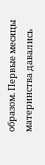образом. Первые месяцы материнства давались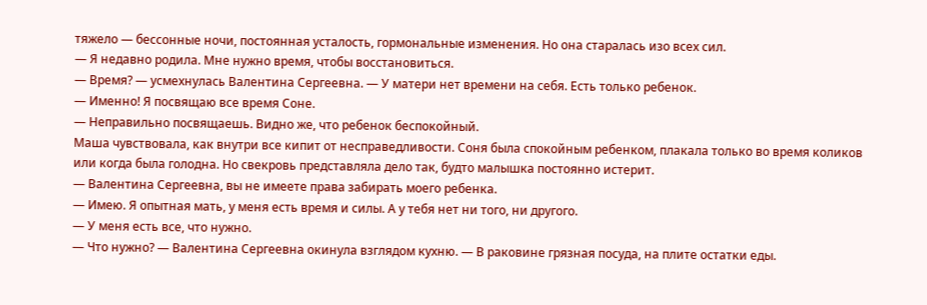тяжело — бессонные ночи, постоянная усталость, гормональные изменения. Но она старалась изо всех сил.
— Я недавно родила. Мне нужно время, чтобы восстановиться.
— Время? — усмехнулась Валентина Сергеевна. — У матери нет времени на себя. Есть только ребенок.
— Именно! Я посвящаю все время Соне.
— Неправильно посвящаешь. Видно же, что ребенок беспокойный.
Маша чувствовала, как внутри все кипит от несправедливости. Соня была спокойным ребенком, плакала только во время коликов или когда была голодна. Но свекровь представляла дело так, будто малышка постоянно истерит.
— Валентина Сергеевна, вы не имеете права забирать моего ребенка.
— Имею. Я опытная мать, у меня есть время и силы. А у тебя нет ни того, ни другого.
— У меня есть все, что нужно.
— Что нужно? — Валентина Сергеевна окинула взглядом кухню. — В раковине грязная посуда, на плите остатки еды.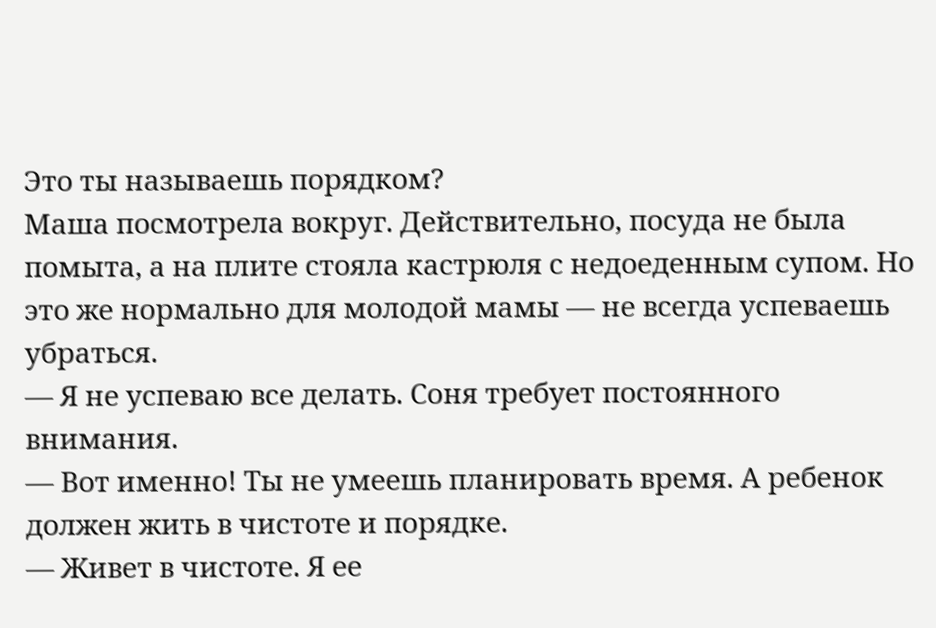Это ты называешь порядком?
Маша посмотрела вокруг. Действительно, посуда не была помыта, а на плите стояла кастрюля с недоеденным супом. Но это же нормально для молодой мамы — не всегда успеваешь убраться.
— Я не успеваю все делать. Соня требует постоянного внимания.
— Вот именно! Ты не умеешь планировать время. А ребенок должен жить в чистоте и порядке.
— Живет в чистоте. Я ее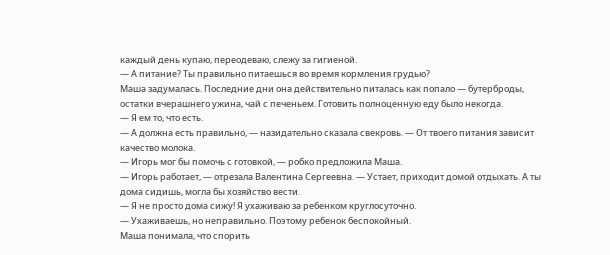каждый день купаю, переодеваю, слежу за гигиеной.
— А питание? Ты правильно питаешься во время кормления грудью?
Маша задумалась. Последние дни она действительно питалась как попало — бутерброды, остатки вчерашнего ужина, чай с печеньем. Готовить полноценную еду было некогда.
— Я ем то, что есть.
— А должна есть правильно, — назидательно сказала свекровь. — От твоего питания зависит качество молока.
— Игорь мог бы помочь с готовкой, — робко предложила Маша.
— Игорь работает, — отрезала Валентина Сергеевна. — Устает, приходит домой отдыхать. А ты дома сидишь, могла бы хозяйство вести.
— Я не просто дома сижу! Я ухаживаю за ребенком круглосуточно.
— Ухаживаешь, но неправильно. Поэтому ребенок беспокойный.
Маша понимала, что спорить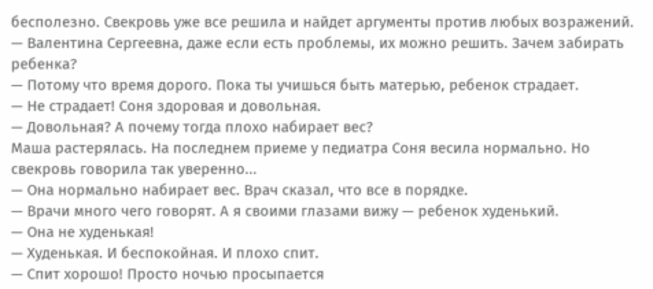бесполезно. Свекровь уже все решила и найдет аргументы против любых возражений.
— Валентина Сергеевна, даже если есть проблемы, их можно решить. Зачем забирать ребенка?
— Потому что время дорого. Пока ты учишься быть матерью, ребенок страдает.
— Не страдает! Соня здоровая и довольная.
— Довольная? А почему тогда плохо набирает вес?
Маша растерялась. На последнем приеме у педиатра Соня весила нормально. Но свекровь говорила так уверенно...
— Она нормально набирает вес. Врач сказал, что все в порядке.
— Врачи много чего говорят. А я своими глазами вижу — ребенок худенький.
— Она не худенькая!
— Худенькая. И беспокойная. И плохо спит.
— Спит хорошо! Просто ночью просыпается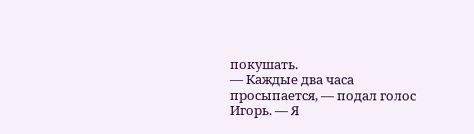покушать.
— Каждые два часа просыпается, — подал голос Игорь. — Я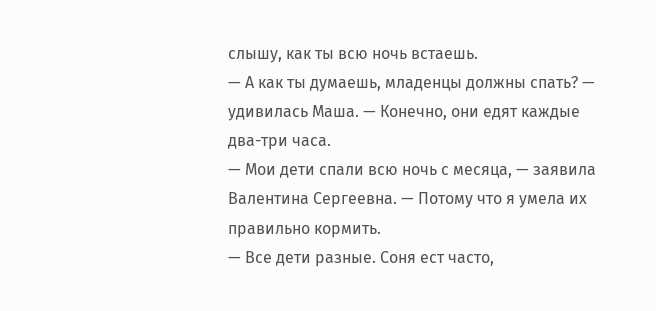слышу, как ты всю ночь встаешь.
— А как ты думаешь, младенцы должны спать? — удивилась Маша. — Конечно, они едят каждые два-три часа.
— Мои дети спали всю ночь с месяца, — заявила Валентина Сергеевна. — Потому что я умела их правильно кормить.
— Все дети разные. Соня ест часто,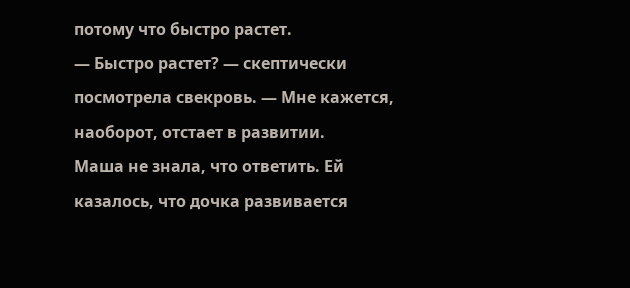потому что быстро растет.
— Быстро растет? — скептически посмотрела свекровь. — Мне кажется, наоборот, отстает в развитии.
Маша не знала, что ответить. Ей казалось, что дочка развивается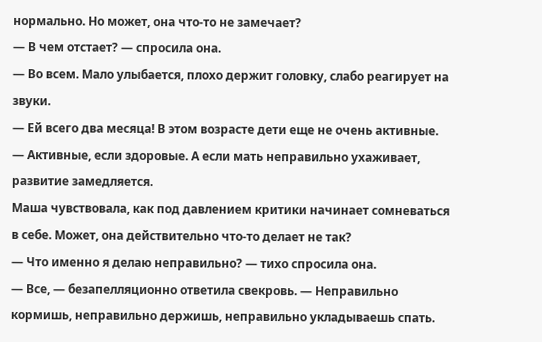нормально. Но может, она что-то не замечает?
— В чем отстает? — спросила она.
— Во всем. Мало улыбается, плохо держит головку, слабо реагирует на звуки.
— Ей всего два месяца! В этом возрасте дети еще не очень активные.
— Активные, если здоровые. А если мать неправильно ухаживает, развитие замедляется.
Маша чувствовала, как под давлением критики начинает сомневаться в себе. Может, она действительно что-то делает не так?
— Что именно я делаю неправильно? — тихо спросила она.
— Все, — безапелляционно ответила свекровь. — Неправильно кормишь, неправильно держишь, неправильно укладываешь спать.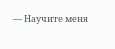— Научите меня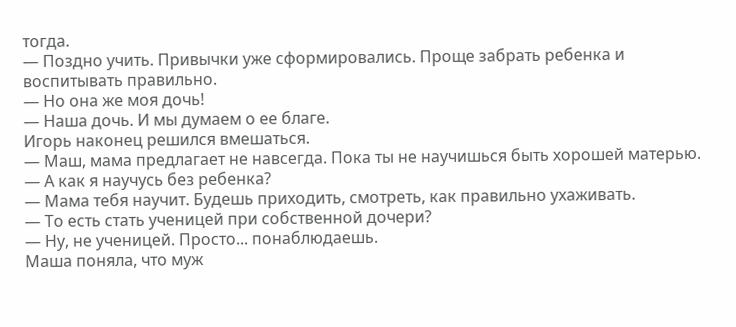тогда.
— Поздно учить. Привычки уже сформировались. Проще забрать ребенка и воспитывать правильно.
— Но она же моя дочь!
— Наша дочь. И мы думаем о ее благе.
Игорь наконец решился вмешаться.
— Маш, мама предлагает не навсегда. Пока ты не научишься быть хорошей матерью.
— А как я научусь без ребенка?
— Мама тебя научит. Будешь приходить, смотреть, как правильно ухаживать.
— То есть стать ученицей при собственной дочери?
— Ну, не ученицей. Просто... понаблюдаешь.
Маша поняла, что муж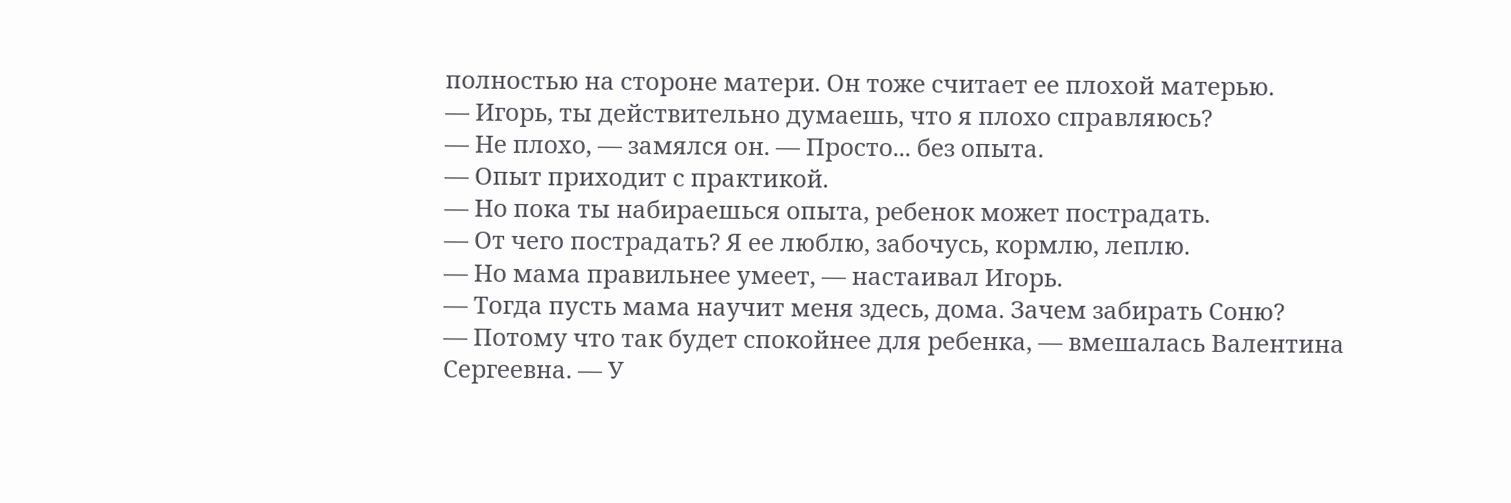полностью на стороне матери. Он тоже считает ее плохой матерью.
— Игорь, ты действительно думаешь, что я плохо справляюсь?
— Не плохо, — замялся он. — Просто... без опыта.
— Опыт приходит с практикой.
— Но пока ты набираешься опыта, ребенок может пострадать.
— От чего пострадать? Я ее люблю, забочусь, кормлю, леплю.
— Но мама правильнее умеет, — настаивал Игорь.
— Тогда пусть мама научит меня здесь, дома. Зачем забирать Соню?
— Потому что так будет спокойнее для ребенка, — вмешалась Валентина Сергеевна. — У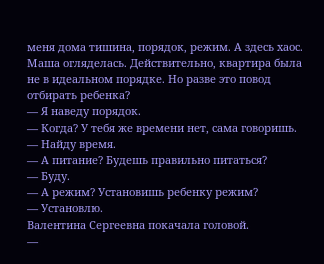меня дома тишина, порядок, режим. А здесь хаос.
Маша огляделась. Действительно, квартира была не в идеальном порядке. Но разве это повод отбирать ребенка?
— Я наведу порядок.
— Когда? У тебя же времени нет, сама говоришь.
— Найду время.
— А питание? Будешь правильно питаться?
— Буду.
— А режим? Установишь ребенку режим?
— Установлю.
Валентина Сергеевна покачала головой.
—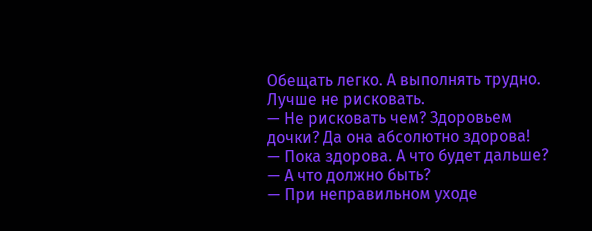Обещать легко. А выполнять трудно. Лучше не рисковать.
— Не рисковать чем? Здоровьем дочки? Да она абсолютно здорова!
— Пока здорова. А что будет дальше?
— А что должно быть?
— При неправильном уходе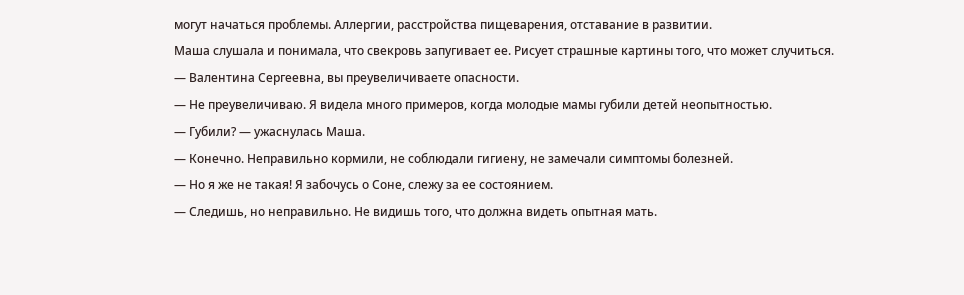могут начаться проблемы. Аллергии, расстройства пищеварения, отставание в развитии.
Маша слушала и понимала, что свекровь запугивает ее. Рисует страшные картины того, что может случиться.
— Валентина Сергеевна, вы преувеличиваете опасности.
— Не преувеличиваю. Я видела много примеров, когда молодые мамы губили детей неопытностью.
— Губили? — ужаснулась Маша.
— Конечно. Неправильно кормили, не соблюдали гигиену, не замечали симптомы болезней.
— Но я же не такая! Я забочусь о Соне, слежу за ее состоянием.
— Следишь, но неправильно. Не видишь того, что должна видеть опытная мать.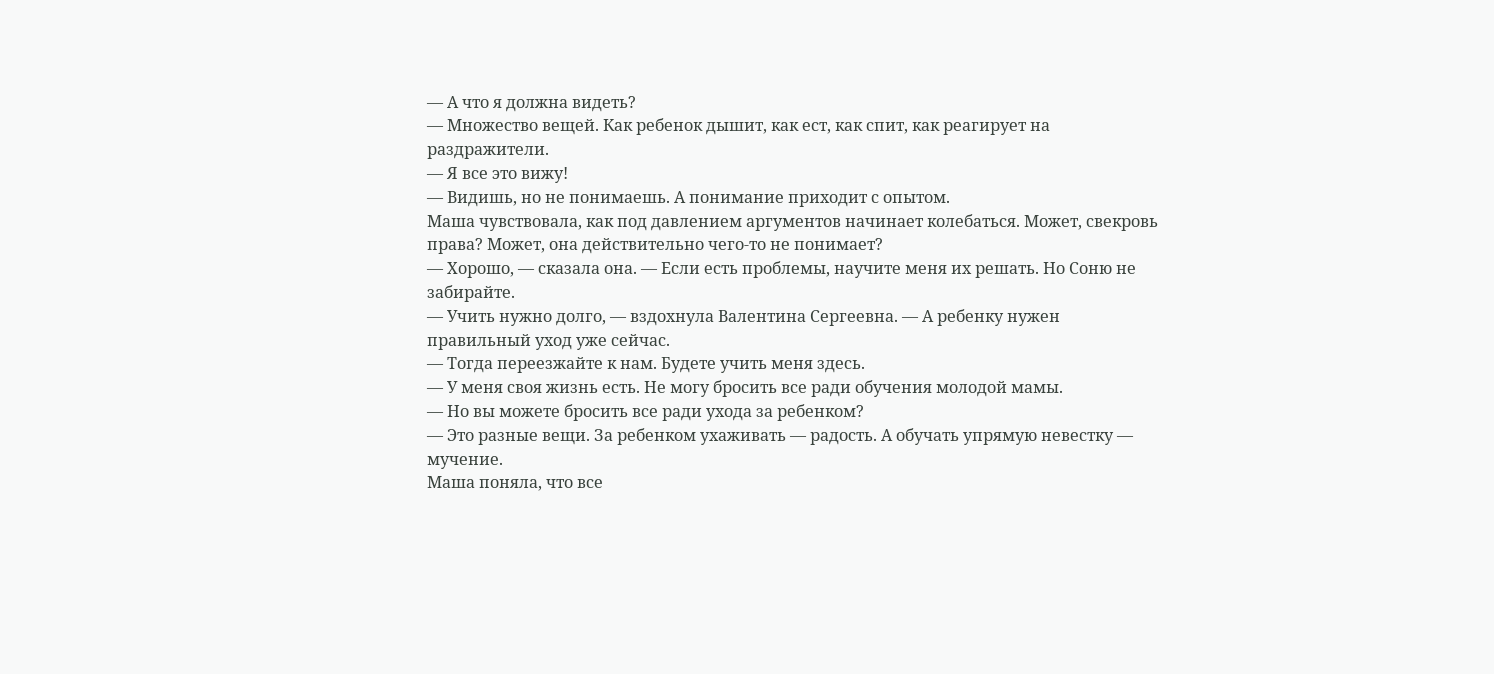— А что я должна видеть?
— Множество вещей. Как ребенок дышит, как ест, как спит, как реагирует на раздражители.
— Я все это вижу!
— Видишь, но не понимаешь. А понимание приходит с опытом.
Маша чувствовала, как под давлением аргументов начинает колебаться. Может, свекровь права? Может, она действительно чего-то не понимает?
— Хорошо, — сказала она. — Если есть проблемы, научите меня их решать. Но Соню не забирайте.
— Учить нужно долго, — вздохнула Валентина Сергеевна. — А ребенку нужен правильный уход уже сейчас.
— Тогда переезжайте к нам. Будете учить меня здесь.
— У меня своя жизнь есть. Не могу бросить все ради обучения молодой мамы.
— Но вы можете бросить все ради ухода за ребенком?
— Это разные вещи. За ребенком ухаживать — радость. А обучать упрямую невестку — мучение.
Маша поняла, что все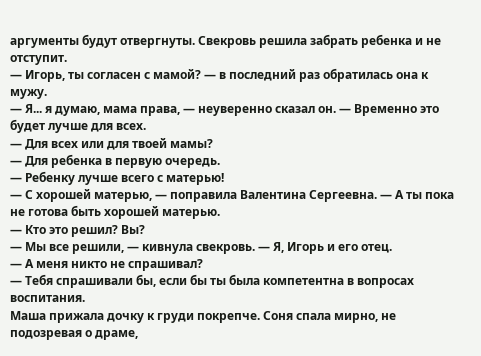аргументы будут отвергнуты. Свекровь решила забрать ребенка и не отступит.
— Игорь, ты согласен с мамой? — в последний раз обратилась она к мужу.
— Я... я думаю, мама права, — неуверенно сказал он. — Временно это будет лучше для всех.
— Для всех или для твоей мамы?
— Для ребенка в первую очередь.
— Ребенку лучше всего с матерью!
— С хорошей матерью, — поправила Валентина Сергеевна. — А ты пока не готова быть хорошей матерью.
— Кто это решил? Вы?
— Мы все решили, — кивнула свекровь. — Я, Игорь и его отец.
— А меня никто не спрашивал?
— Тебя спрашивали бы, если бы ты была компетентна в вопросах воспитания.
Маша прижала дочку к груди покрепче. Соня спала мирно, не подозревая о драме,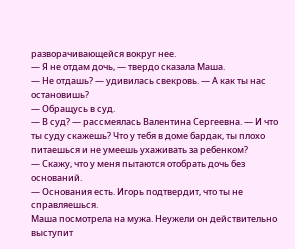разворачивающейся вокруг нее.
— Я не отдам дочь, — твердо сказала Маша.
— Не отдашь? — удивилась свекровь. — А как ты нас остановишь?
— Обращусь в суд.
— В суд? — рассмеялась Валентина Сергеевна. — И что ты суду скажешь? Что у тебя в доме бардак, ты плохо питаешься и не умеешь ухаживать за ребенком?
— Скажу, что у меня пытаются отобрать дочь без оснований.
— Основания есть. Игорь подтвердит, что ты не справляешься.
Маша посмотрела на мужа. Неужели он действительно выступит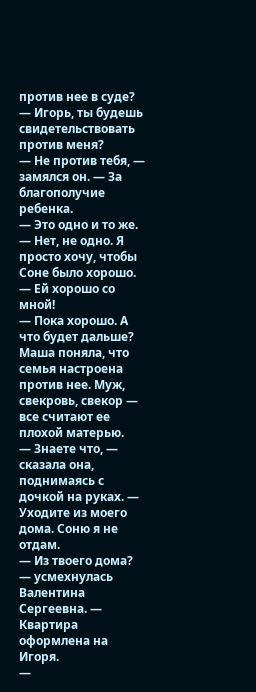против нее в суде?
— Игорь, ты будешь свидетельствовать против меня?
— Не против тебя, — замялся он. — За благополучие ребенка.
— Это одно и то же.
— Нет, не одно. Я просто хочу, чтобы Соне было хорошо.
— Ей хорошо со мной!
— Пока хорошо. А что будет дальше?
Маша поняла, что семья настроена против нее. Муж, свекровь, свекор — все считают ее плохой матерью.
— Знаете что, — сказала она, поднимаясь с дочкой на руках. — Уходите из моего дома. Соню я не отдам.
— Из твоего дома? — усмехнулась Валентина Сергеевна. — Квартира оформлена на Игоря.
—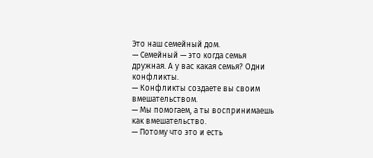Это наш семейный дом.
— Семейный — это когда семья дружная. А у вас какая семья? Одни конфликты.
— Конфликты создаете вы своим вмешательством.
— Мы помогаем, а ты воспринимаешь как вмешательство.
— Потому что это и есть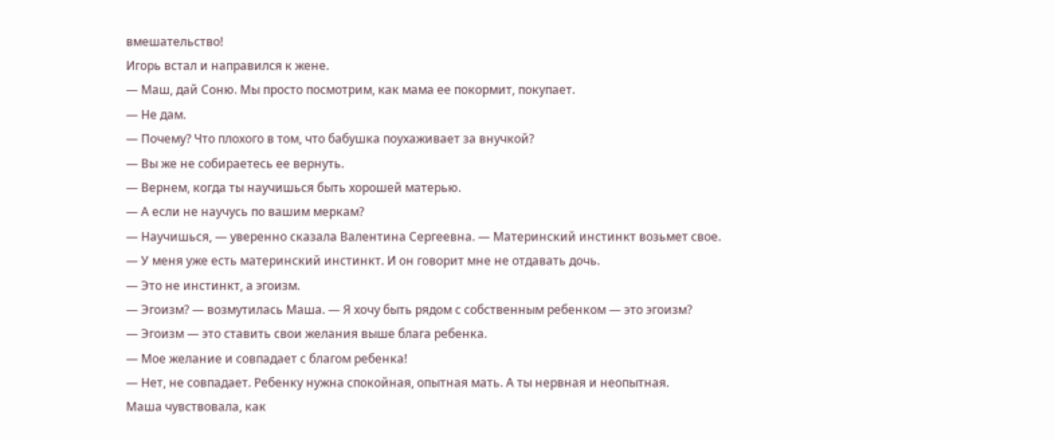вмешательство!
Игорь встал и направился к жене.
— Маш, дай Соню. Мы просто посмотрим, как мама ее покормит, покупает.
— Не дам.
— Почему? Что плохого в том, что бабушка поухаживает за внучкой?
— Вы же не собираетесь ее вернуть.
— Вернем, когда ты научишься быть хорошей матерью.
— А если не научусь по вашим меркам?
— Научишься, — уверенно сказала Валентина Сергеевна. — Материнский инстинкт возьмет свое.
— У меня уже есть материнский инстинкт. И он говорит мне не отдавать дочь.
— Это не инстинкт, а эгоизм.
— Эгоизм? — возмутилась Маша. — Я хочу быть рядом с собственным ребенком — это эгоизм?
— Эгоизм — это ставить свои желания выше блага ребенка.
— Мое желание и совпадает с благом ребенка!
— Нет, не совпадает. Ребенку нужна спокойная, опытная мать. А ты нервная и неопытная.
Маша чувствовала, как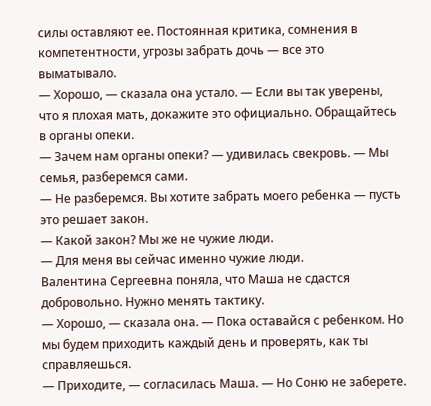силы оставляют ее. Постоянная критика, сомнения в компетентности, угрозы забрать дочь — все это выматывало.
— Хорошо, — сказала она устало. — Если вы так уверены, что я плохая мать, докажите это официально. Обращайтесь в органы опеки.
— Зачем нам органы опеки? — удивилась свекровь. — Мы семья, разберемся сами.
— Не разберемся. Вы хотите забрать моего ребенка — пусть это решает закон.
— Какой закон? Мы же не чужие люди.
— Для меня вы сейчас именно чужие люди.
Валентина Сергеевна поняла, что Маша не сдастся добровольно. Нужно менять тактику.
— Хорошо, — сказала она. — Пока оставайся с ребенком. Но мы будем приходить каждый день и проверять, как ты справляешься.
— Приходите, — согласилась Маша. — Но Соню не заберете.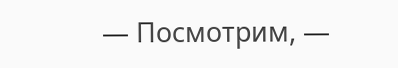— Посмотрим, —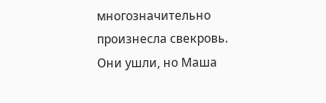многозначительно произнесла свекровь.
Они ушли, но Маша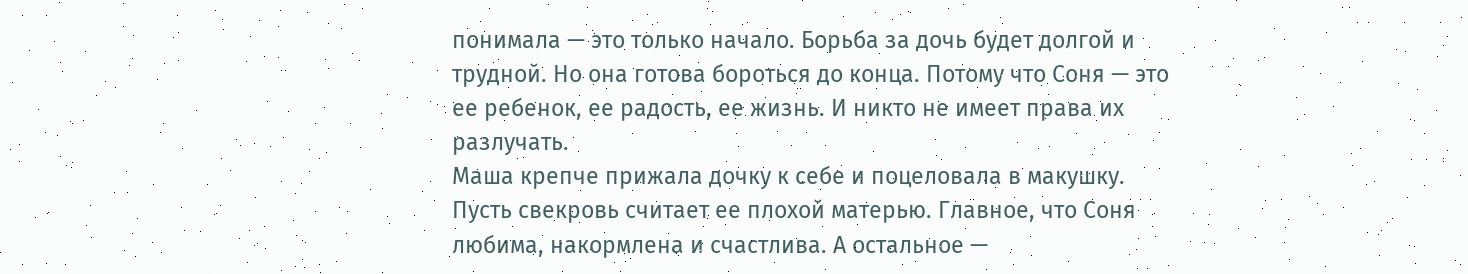понимала — это только начало. Борьба за дочь будет долгой и трудной. Но она готова бороться до конца. Потому что Соня — это ее ребенок, ее радость, ее жизнь. И никто не имеет права их разлучать.
Маша крепче прижала дочку к себе и поцеловала в макушку. Пусть свекровь считает ее плохой матерью. Главное, что Соня любима, накормлена и счастлива. А остальное —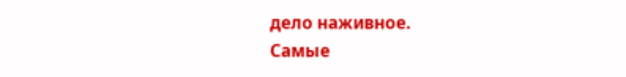дело наживное.
Самые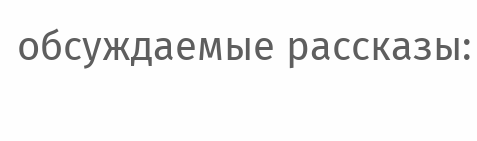обсуждаемые рассказы: